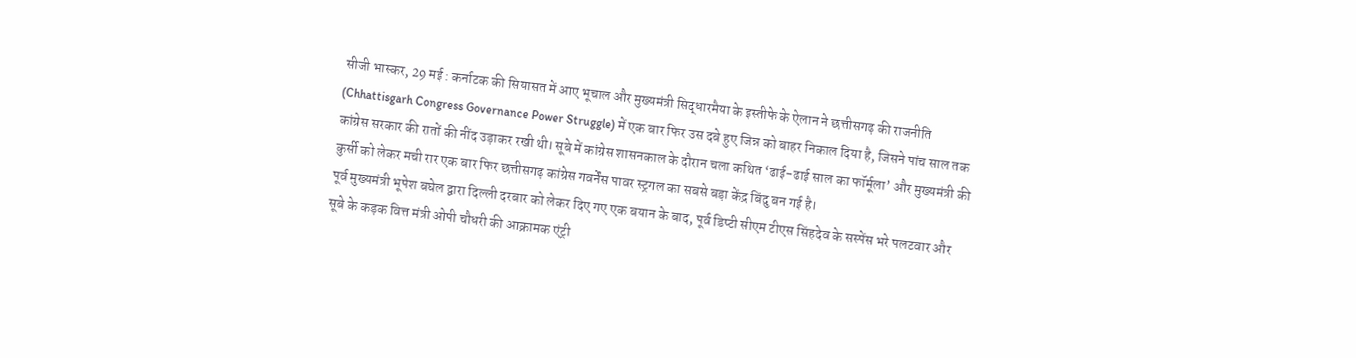सीजी भास्कर, 29 मई : कर्नाटक की सियासत में आए भूचाल और मुख्यमंत्री सिद्धारमैया के इस्तीफे के ऐलान ने छत्तीसगढ़ की राजनीति (Chhattisgarh Congress Governance Power Struggle) में एक बार फिर उस दबे हुए जिन्न को बाहर निकाल दिया है, जिसने पांच साल तक कांग्रेस सरकार की रातों की नींद उड़ाकर रखी थी। सूबे में कांग्रेस शासनकाल के दौरान चला कथित ‘ढाई-ढाई साल का फॉर्मूला’ और मुख्यमंत्री की कुर्सी को लेकर मची रार एक बार फिर छत्तीसगढ़ कांग्रेस गवर्नेंस पावर स्ट्रगल का सबसे बड़ा केंद्र बिंदु बन गई है।
पूर्व मुख्यमंत्री भूपेश बघेल द्वारा दिल्ली दरबार को लेकर दिए गए एक बयान के बाद, पूर्व डिप्टी सीएम टीएस सिंहदेव के सस्पेंस भरे पलटवार और सूबे के कड़क वित्त मंत्री ओपी चौधरी की आक्रामक एंट्री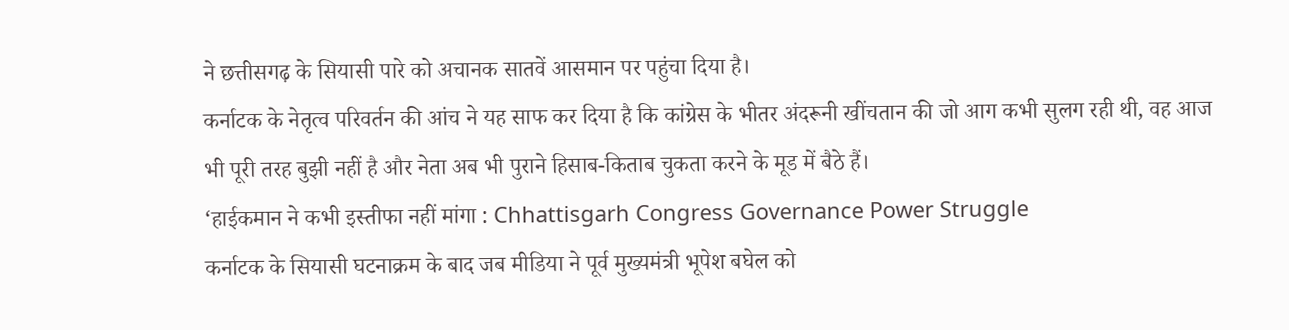ने छत्तीसगढ़ के सियासी पारे को अचानक सातवें आसमान पर पहुंचा दिया है।
कर्नाटक के नेतृत्व परिवर्तन की आंच ने यह साफ कर दिया है कि कांग्रेस के भीतर अंदरूनी खींचतान की जो आग कभी सुलग रही थी, वह आज भी पूरी तरह बुझी नहीं है और नेता अब भी पुराने हिसाब-किताब चुकता करने के मूड में बैठे हैं।
‘हाईकमान ने कभी इस्तीफा नहीं मांगा : Chhattisgarh Congress Governance Power Struggle
कर्नाटक के सियासी घटनाक्रम के बाद जब मीडिया ने पूर्व मुख्यमंत्री भूपेश बघेल को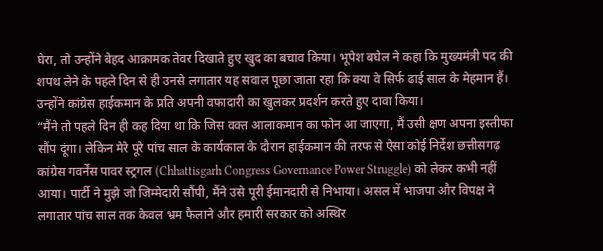घेरा, तो उन्होंने बेहद आक्रामक तेवर दिखाते हुए खुद का बचाव किया। भूपेश बघेल ने कहा कि मुख्यमंत्री पद की शपथ लेने के पहले दिन से ही उनसे लगातार यह सवाल पूछा जाता रहा कि क्या वे सिर्फ ढाई साल के मेहमान हैं। उन्होंने कांग्रेस हाईकमान के प्रति अपनी वफादारी का खुलकर प्रदर्शन करते हुए दावा किया।
“मैंने तो पहले दिन ही कह दिया था कि जिस वक्त आलाकमान का फोन आ जाएगा, मैं उसी क्षण अपना इस्तीफा सौंप दूंगा। लेकिन मेरे पूरे पांच साल के कार्यकाल के दौरान हाईकमान की तरफ से ऐसा कोई निर्देश छत्तीसगढ़ कांग्रेस गवर्नेंस पावर स्ट्रगल (Chhattisgarh Congress Governance Power Struggle) को लेकर कभी नहीं आया। पार्टी ने मुझे जो जिम्मेदारी सौंपी, मैंने उसे पूरी ईमानदारी से निभाया। असल में भाजपा और विपक्ष ने लगातार पांच साल तक केवल भ्रम फैलाने और हमारी सरकार को अस्थिर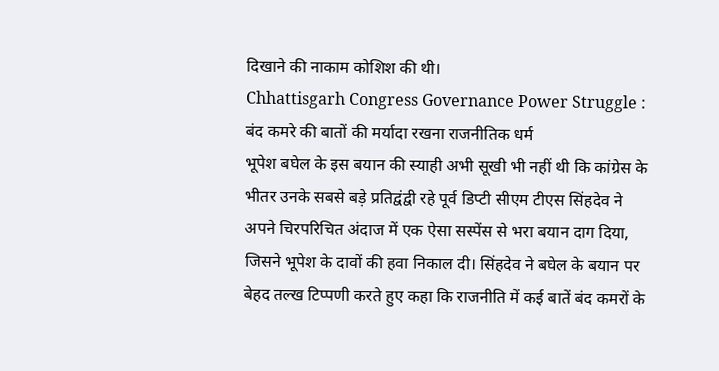दिखाने की नाकाम कोशिश की थी।
Chhattisgarh Congress Governance Power Struggle : बंद कमरे की बातों की मर्यादा रखना राजनीतिक धर्म
भूपेश बघेल के इस बयान की स्याही अभी सूखी भी नहीं थी कि कांग्रेस के भीतर उनके सबसे बड़े प्रतिद्वंद्वी रहे पूर्व डिप्टी सीएम टीएस सिंहदेव ने अपने चिरपरिचित अंदाज में एक ऐसा सस्पेंस से भरा बयान दाग दिया, जिसने भूपेश के दावों की हवा निकाल दी। सिंहदेव ने बघेल के बयान पर बेहद तल्ख टिप्पणी करते हुए कहा कि राजनीति में कई बातें बंद कमरों के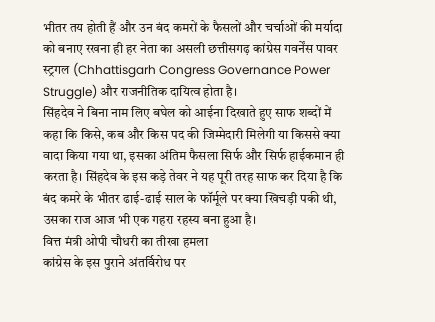भीतर तय होती हैं और उन बंद कमरों के फैसलों और चर्चाओं की मर्यादा को बनाए रखना ही हर नेता का असली छत्तीसगढ़ कांग्रेस गवर्नेंस पावर स्ट्रगल (Chhattisgarh Congress Governance Power Struggle) और राजनीतिक दायित्व होता है।
सिंहदेव ने बिना नाम लिए बघेल को आईना दिखाते हुए साफ शब्दों में कहा कि किसे, कब और किस पद की जिम्मेदारी मिलेगी या किससे क्या वादा किया गया था, इसका अंतिम फैसला सिर्फ और सिर्फ हाईकमान ही करता है। सिंहदेव के इस कड़े तेवर ने यह पूरी तरह साफ कर दिया है कि बंद कमरे के भीतर ढाई-ढाई साल के फॉर्मूले पर क्या खिचड़ी पकी थी, उसका राज आज भी एक गहरा रहस्य बना हुआ है।
वित्त मंत्री ओपी चौधरी का तीखा हमला
कांग्रेस के इस पुराने अंतर्विरोध पर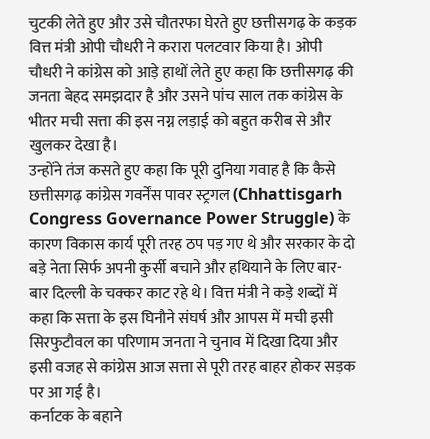चुटकी लेते हुए और उसे चौतरफा घेरते हुए छत्तीसगढ़ के कड़क वित्त मंत्री ओपी चौधरी ने करारा पलटवार किया है। ओपी चौधरी ने कांग्रेस को आड़े हाथों लेते हुए कहा कि छत्तीसगढ़ की जनता बेहद समझदार है और उसने पांच साल तक कांग्रेस के भीतर मची सत्ता की इस नग्न लड़ाई को बहुत करीब से और खुलकर देखा है।
उन्होंने तंज कसते हुए कहा कि पूरी दुनिया गवाह है कि कैसे छत्तीसगढ़ कांग्रेस गवर्नेंस पावर स्ट्रगल (Chhattisgarh Congress Governance Power Struggle) के कारण विकास कार्य पूरी तरह ठप पड़ गए थे और सरकार के दो बड़े नेता सिर्फ अपनी कुर्सी बचाने और हथियाने के लिए बार-बार दिल्ली के चक्कर काट रहे थे। वित्त मंत्री ने कड़े शब्दों में कहा कि सत्ता के इस घिनौने संघर्ष और आपस में मची इसी सिरफुटौवल का परिणाम जनता ने चुनाव में दिखा दिया और इसी वजह से कांग्रेस आज सत्ता से पूरी तरह बाहर होकर सड़क पर आ गई है।
कर्नाटक के बहाने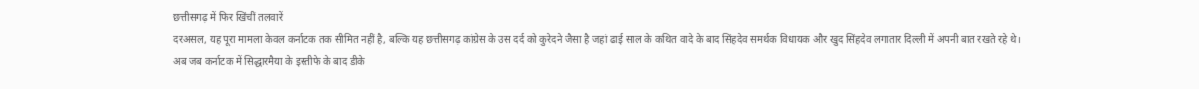छत्तीसगढ़ में फिर खिंचीं तलवारें
दरअसल, यह पूरा मामला केवल कर्नाटक तक सीमित नहीं है, बल्कि यह छत्तीसगढ़ कांग्रेस के उस दर्द को कुरेदने जैसा है जहां ढाई साल के कथित वादे के बाद सिंहदेव समर्थक विधायक और खुद सिंहदेव लगातार दिल्ली में अपनी बात रखते रहे थे।
अब जब कर्नाटक में सिद्धारमैया के इस्तीफे के बाद डीके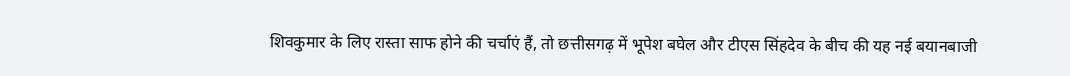शिवकुमार के लिए रास्ता साफ होने की चर्चाएं हैं, तो छत्तीसगढ़ में भूपेश बघेल और टीएस सिंहदेव के बीच की यह नई बयानबाजी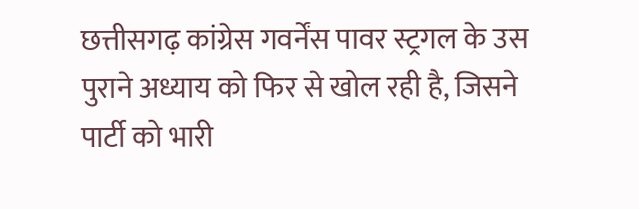छत्तीसगढ़ कांग्रेस गवर्नेंस पावर स्ट्रगल के उस पुराने अध्याय को फिर से खोल रही है, जिसने पार्टी को भारी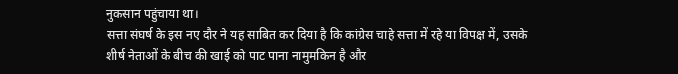नुकसान पहुंचाया था।
सत्ता संघर्ष के इस नए दौर ने यह साबित कर दिया है कि कांग्रेस चाहे सत्ता में रहे या विपक्ष में, उसके शीर्ष नेताओं के बीच की खाई को पाट पाना नामुमकिन है और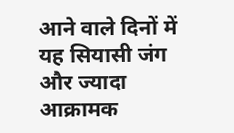आने वाले दिनों में यह सियासी जंग और ज्यादा आक्रामक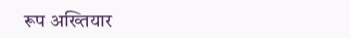रूप अख्तियार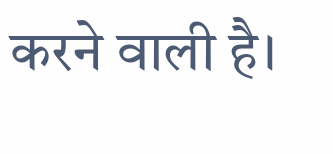करने वाली है।